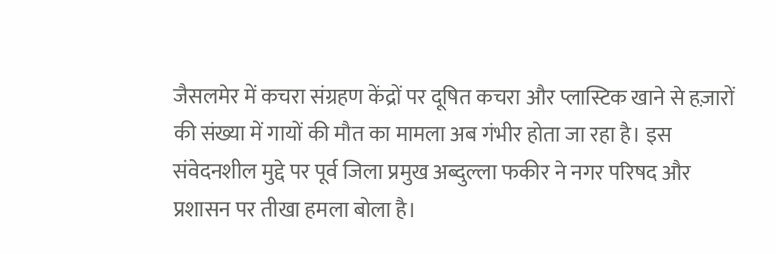जैसलमेर में कचरा संग्रहण केंद्रों पर दूषित कचरा और प्लास्टिक खाने से हज़ारों की संख्या में गायों की मौत का मामला अब गंभीर होता जा रहा है। इस संवेदनशील मुद्दे पर पूर्व जिला प्रमुख अब्दुल्ला फकीर ने नगर परिषद और प्रशासन पर तीखा हमला बोला है।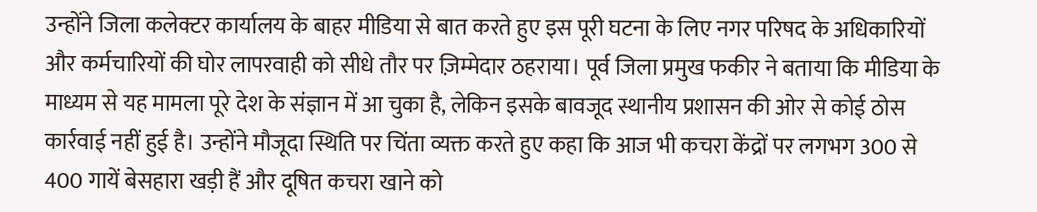उन्होंने जिला कलेक्टर कार्यालय के बाहर मीडिया से बात करते हुए इस पूरी घटना के लिए नगर परिषद के अधिकारियों और कर्मचारियों की घोर लापरवाही को सीधे तौर पर ज़िम्मेदार ठहराया। पूर्व जिला प्रमुख फकीर ने बताया कि मीडिया के माध्यम से यह मामला पूरे देश के संज्ञान में आ चुका है, लेकिन इसके बावजूद स्थानीय प्रशासन की ओर से कोई ठोस कार्रवाई नहीं हुई है। उन्होंने मौजूदा स्थिति पर चिंता व्यक्त करते हुए कहा कि आज भी कचरा केंद्रों पर लगभग 300 से 400 गायें बेसहारा खड़ी हैं और दूषित कचरा खाने को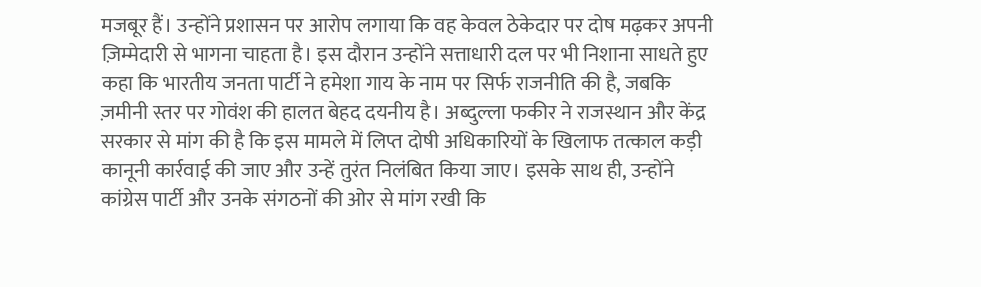मजबूर हैं। उन्होंने प्रशासन पर आरोप लगाया कि वह केवल ठेकेदार पर दोष मढ़कर अपनी ज़िम्मेदारी से भागना चाहता है। इस दौरान उन्होंने सत्ताधारी दल पर भी निशाना साधते हुए कहा कि भारतीय जनता पार्टी ने हमेशा गाय के नाम पर सिर्फ राजनीति की है, जबकि ज़मीनी स्तर पर गोवंश की हालत बेहद दयनीय है। अब्दुल्ला फकीर ने राजस्थान और केंद्र सरकार से मांग की है कि इस मामले में लिप्त दोषी अधिकारियों के खिलाफ तत्काल कड़ी कानूनी कार्रवाई की जाए और उन्हें तुरंत निलंबित किया जाए। इसके साथ ही, उन्होंने कांग्रेस पार्टी और उनके संगठनों की ओर से मांग रखी कि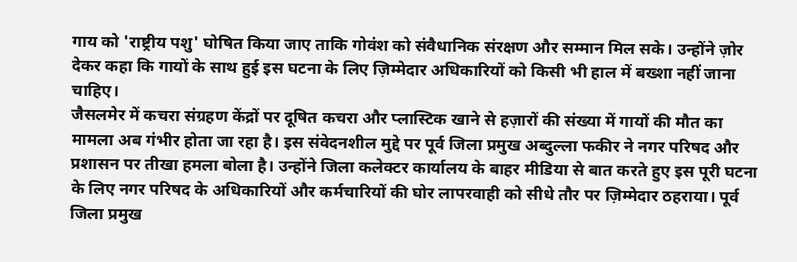गाय को 'राष्ट्रीय पशु' घोषित किया जाए ताकि गोवंश को संवैधानिक संरक्षण और सम्मान मिल सके। उन्होंने ज़ोर देकर कहा कि गायों के साथ हुई इस घटना के लिए ज़िम्मेदार अधिकारियों को किसी भी हाल में बख्शा नहीं जाना चाहिए।
जैसलमेर में कचरा संग्रहण केंद्रों पर दूषित कचरा और प्लास्टिक खाने से हज़ारों की संख्या में गायों की मौत का मामला अब गंभीर होता जा रहा है। इस संवेदनशील मुद्दे पर पूर्व जिला प्रमुख अब्दुल्ला फकीर ने नगर परिषद और प्रशासन पर तीखा हमला बोला है। उन्होंने जिला कलेक्टर कार्यालय के बाहर मीडिया से बात करते हुए इस पूरी घटना के लिए नगर परिषद के अधिकारियों और कर्मचारियों की घोर लापरवाही को सीधे तौर पर ज़िम्मेदार ठहराया। पूर्व जिला प्रमुख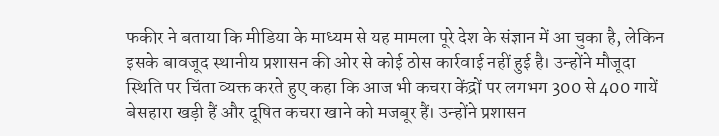फकीर ने बताया कि मीडिया के माध्यम से यह मामला पूरे देश के संज्ञान में आ चुका है, लेकिन इसके बावजूद स्थानीय प्रशासन की ओर से कोई ठोस कार्रवाई नहीं हुई है। उन्होंने मौजूदा स्थिति पर चिंता व्यक्त करते हुए कहा कि आज भी कचरा केंद्रों पर लगभग 300 से 400 गायें बेसहारा खड़ी हैं और दूषित कचरा खाने को मजबूर हैं। उन्होंने प्रशासन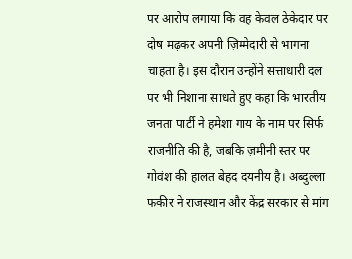पर आरोप लगाया कि वह केवल ठेकेदार पर दोष मढ़कर अपनी ज़िम्मेदारी से भागना चाहता है। इस दौरान उन्होंने सत्ताधारी दल पर भी निशाना साधते हुए कहा कि भारतीय जनता पार्टी ने हमेशा गाय के नाम पर सिर्फ राजनीति की है, जबकि ज़मीनी स्तर पर गोवंश की हालत बेहद दयनीय है। अब्दुल्ला फकीर ने राजस्थान और केंद्र सरकार से मांग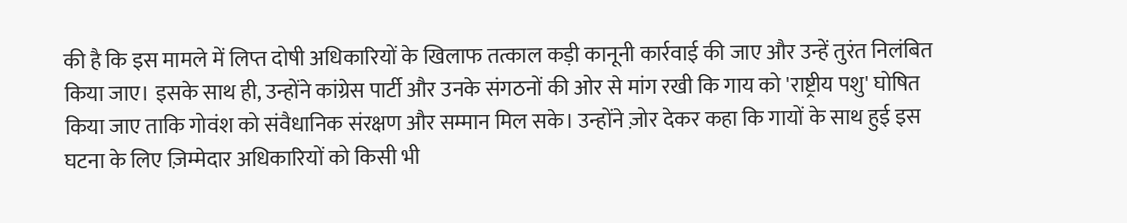की है कि इस मामले में लिप्त दोषी अधिकारियों के खिलाफ तत्काल कड़ी कानूनी कार्रवाई की जाए और उन्हें तुरंत निलंबित किया जाए। इसके साथ ही, उन्होंने कांग्रेस पार्टी और उनके संगठनों की ओर से मांग रखी कि गाय को 'राष्ट्रीय पशु' घोषित किया जाए ताकि गोवंश को संवैधानिक संरक्षण और सम्मान मिल सके। उन्होंने ज़ोर देकर कहा कि गायों के साथ हुई इस घटना के लिए ज़िम्मेदार अधिकारियों को किसी भी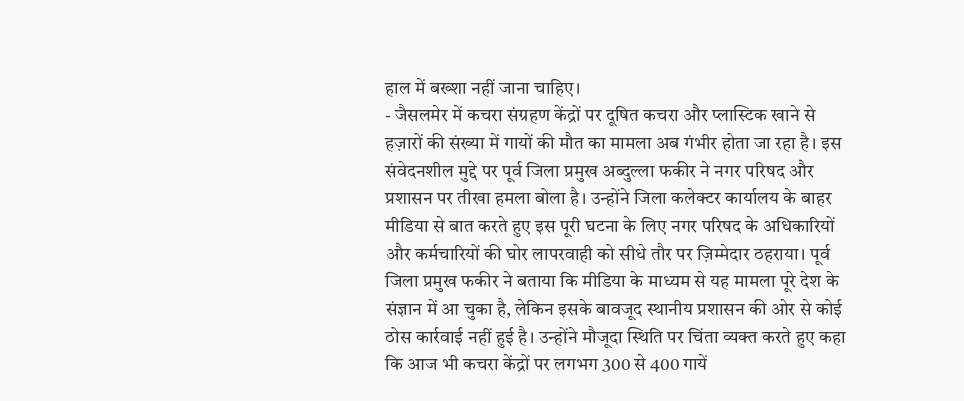हाल में बख्शा नहीं जाना चाहिए।
- जैसलमेर में कचरा संग्रहण केंद्रों पर दूषित कचरा और प्लास्टिक खाने से हज़ारों की संख्या में गायों की मौत का मामला अब गंभीर होता जा रहा है। इस संवेदनशील मुद्दे पर पूर्व जिला प्रमुख अब्दुल्ला फकीर ने नगर परिषद और प्रशासन पर तीखा हमला बोला है। उन्होंने जिला कलेक्टर कार्यालय के बाहर मीडिया से बात करते हुए इस पूरी घटना के लिए नगर परिषद के अधिकारियों और कर्मचारियों की घोर लापरवाही को सीधे तौर पर ज़िम्मेदार ठहराया। पूर्व जिला प्रमुख फकीर ने बताया कि मीडिया के माध्यम से यह मामला पूरे देश के संज्ञान में आ चुका है, लेकिन इसके बावजूद स्थानीय प्रशासन की ओर से कोई ठोस कार्रवाई नहीं हुई है। उन्होंने मौजूदा स्थिति पर चिंता व्यक्त करते हुए कहा कि आज भी कचरा केंद्रों पर लगभग 300 से 400 गायें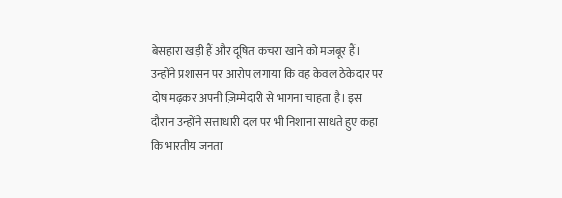बेसहारा खड़ी हैं और दूषित कचरा खाने को मजबूर हैं। उन्होंने प्रशासन पर आरोप लगाया कि वह केवल ठेकेदार पर दोष मढ़कर अपनी ज़िम्मेदारी से भागना चाहता है। इस दौरान उन्होंने सत्ताधारी दल पर भी निशाना साधते हुए कहा कि भारतीय जनता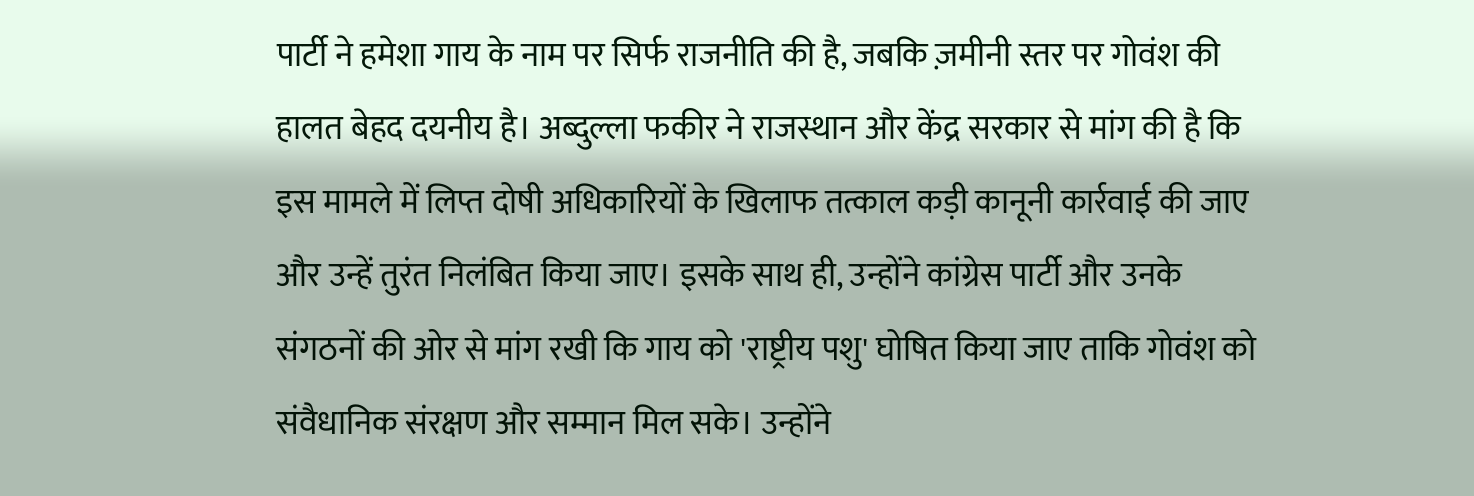पार्टी ने हमेशा गाय के नाम पर सिर्फ राजनीति की है, जबकि ज़मीनी स्तर पर गोवंश की हालत बेहद दयनीय है। अब्दुल्ला फकीर ने राजस्थान और केंद्र सरकार से मांग की है कि इस मामले में लिप्त दोषी अधिकारियों के खिलाफ तत्काल कड़ी कानूनी कार्रवाई की जाए और उन्हें तुरंत निलंबित किया जाए। इसके साथ ही, उन्होंने कांग्रेस पार्टी और उनके संगठनों की ओर से मांग रखी कि गाय को 'राष्ट्रीय पशु' घोषित किया जाए ताकि गोवंश को संवैधानिक संरक्षण और सम्मान मिल सके। उन्होंने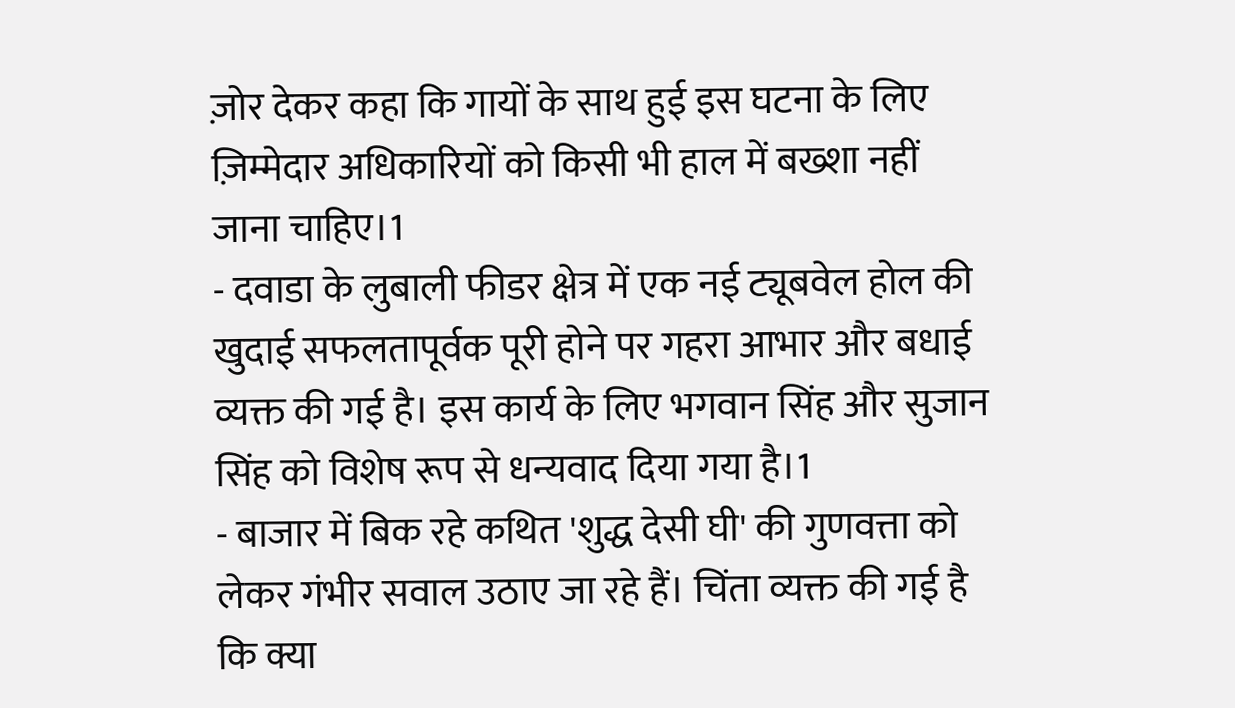ज़ोर देकर कहा कि गायों के साथ हुई इस घटना के लिए ज़िम्मेदार अधिकारियों को किसी भी हाल में बख्शा नहीं जाना चाहिए।1
- दवाडा के लुबाली फीडर क्षेत्र में एक नई ट्यूबवेल होल की खुदाई सफलतापूर्वक पूरी होने पर गहरा आभार और बधाई व्यक्त की गई है। इस कार्य के लिए भगवान सिंह और सुजान सिंह को विशेष रूप से धन्यवाद दिया गया है।1
- बाजार में बिक रहे कथित 'शुद्ध देसी घी' की गुणवत्ता को लेकर गंभीर सवाल उठाए जा रहे हैं। चिंता व्यक्त की गई है कि क्या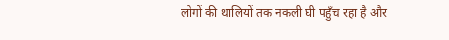लोगों की थालियों तक नकली घी पहुँच रहा है और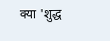क्या 'शुद्ध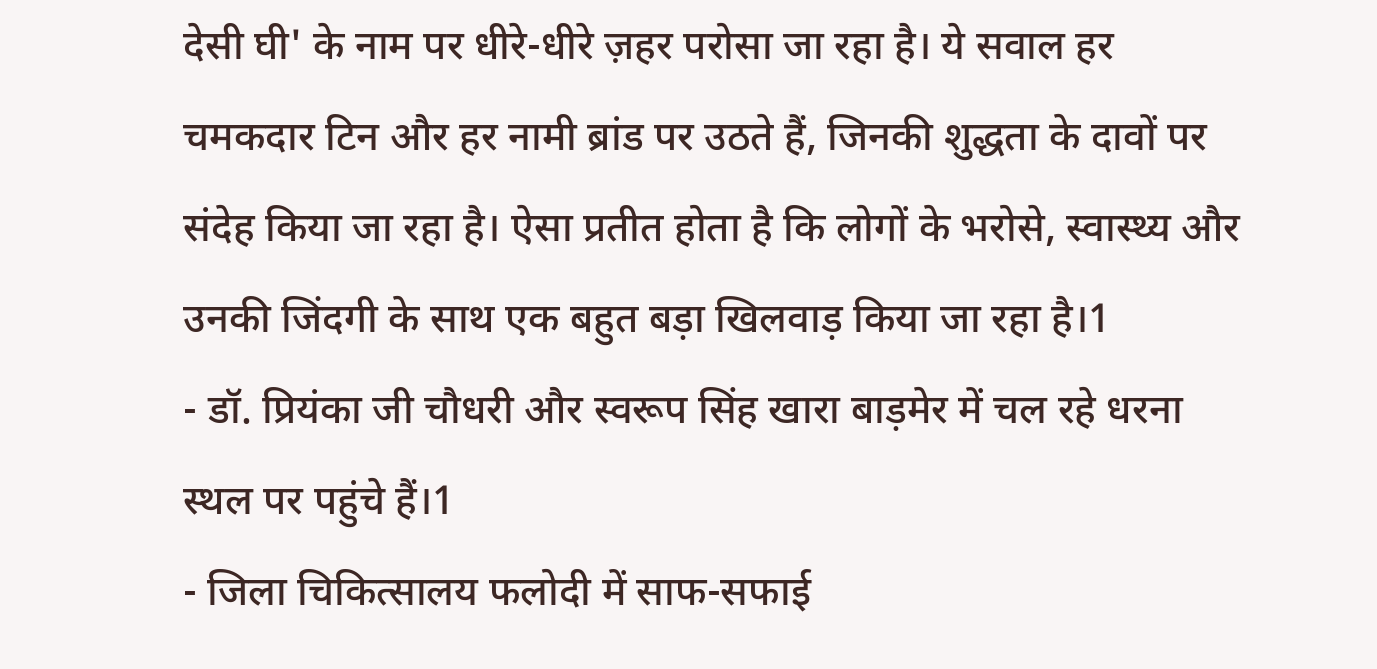देसी घी' के नाम पर धीरे-धीरे ज़हर परोसा जा रहा है। ये सवाल हर चमकदार टिन और हर नामी ब्रांड पर उठते हैं, जिनकी शुद्धता के दावों पर संदेह किया जा रहा है। ऐसा प्रतीत होता है कि लोगों के भरोसे, स्वास्थ्य और उनकी जिंदगी के साथ एक बहुत बड़ा खिलवाड़ किया जा रहा है।1
- डॉ. प्रियंका जी चौधरी और स्वरूप सिंह खारा बाड़मेर में चल रहे धरना स्थल पर पहुंचे हैं।1
- जिला चिकित्सालय फलोदी में साफ-सफाई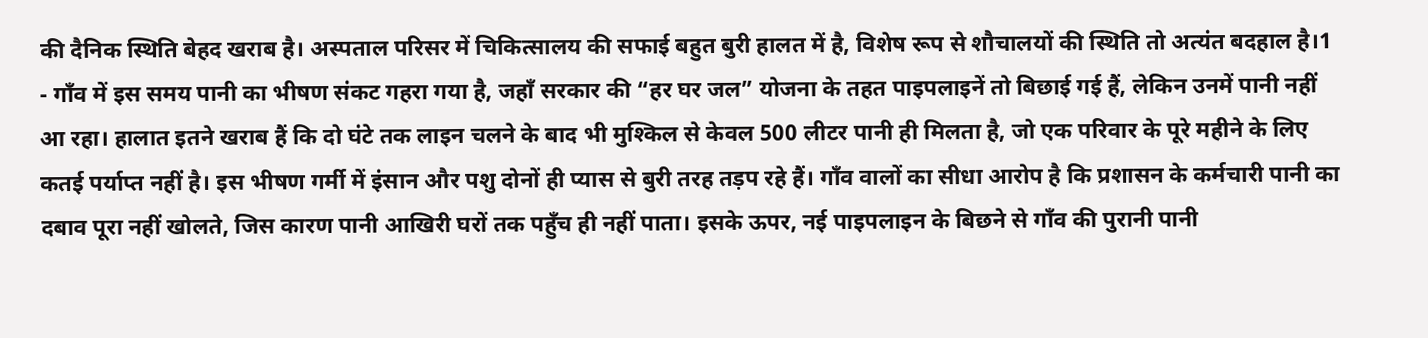की दैनिक स्थिति बेहद खराब है। अस्पताल परिसर में चिकित्सालय की सफाई बहुत बुरी हालत में है, विशेष रूप से शौचालयों की स्थिति तो अत्यंत बदहाल है।1
- गाँव में इस समय पानी का भीषण संकट गहरा गया है, जहाँ सरकार की “हर घर जल” योजना के तहत पाइपलाइनें तो बिछाई गई हैं, लेकिन उनमें पानी नहीं आ रहा। हालात इतने खराब हैं कि दो घंटे तक लाइन चलने के बाद भी मुश्किल से केवल 500 लीटर पानी ही मिलता है, जो एक परिवार के पूरे महीने के लिए कतई पर्याप्त नहीं है। इस भीषण गर्मी में इंसान और पशु दोनों ही प्यास से बुरी तरह तड़प रहे हैं। गाँव वालों का सीधा आरोप है कि प्रशासन के कर्मचारी पानी का दबाव पूरा नहीं खोलते, जिस कारण पानी आखिरी घरों तक पहुँच ही नहीं पाता। इसके ऊपर, नई पाइपलाइन के बिछने से गाँव की पुरानी पानी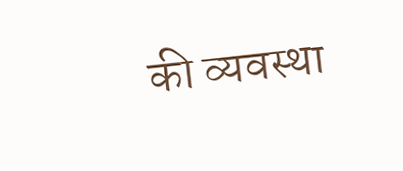की व्यवस्था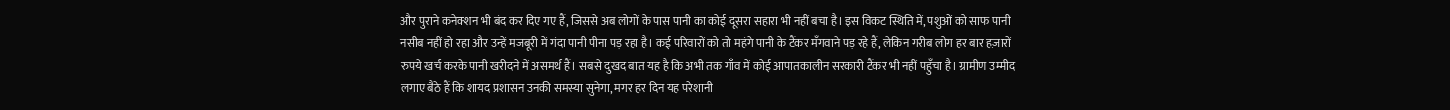और पुराने कनेक्शन भी बंद कर दिए गए हैं, जिससे अब लोगों के पास पानी का कोई दूसरा सहारा भी नहीं बचा है। इस विकट स्थिति में, पशुओं को साफ पानी नसीब नहीं हो रहा और उन्हें मजबूरी में गंदा पानी पीना पड़ रहा है। कई परिवारों को तो महंगे पानी के टैंकर मँगवाने पड़ रहे हैं, लेकिन गरीब लोग हर बार हज़ारों रुपये खर्च करके पानी खरीदने में असमर्थ हैं। सबसे दुखद बात यह है कि अभी तक गाँव में कोई आपातकालीन सरकारी टैंकर भी नहीं पहुँचा है। ग्रामीण उम्मीद लगाए बैठे हैं कि शायद प्रशासन उनकी समस्या सुनेगा, मगर हर दिन यह परेशानी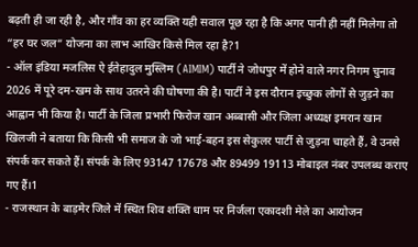बढ़ती ही जा रही है, और गाँव का हर व्यक्ति यही सवाल पूछ रहा है कि अगर पानी ही नहीं मिलेगा तो “हर घर जल” योजना का लाभ आखिर किसे मिल रहा है?1
- ऑल इंडिया मजलिस ऐ ईतेहादुल मुस्लिम (AIMIM) पार्टी ने जोधपुर में होने वाले नगर निगम चुनाव 2026 में पूरे दम-खम के साथ उतरने की घोषणा की है। पार्टी ने इस दौरान इच्छुक लोगों से जुड़ने का आह्वान भी किया है। पार्टी के जिला प्रभारी फिरोज खान अब्बासी और जिला अध्यक्ष इमरान खान खिलजी ने बताया कि किसी भी समाज के जो भाई-बहन इस सेकुलर पार्टी से जुड़ना चाहते हैं, वे उनसे संपर्क कर सकते हैं। संपर्क के लिए 93147 17678 और 89499 19113 मोबाइल नंबर उपलब्ध कराए गए हैं।1
- राजस्थान के बाड़मेर जिले में स्थित शिव शक्ति धाम पर निर्जला एकादशी मेले का आयोजन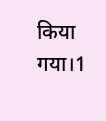किया गया।1